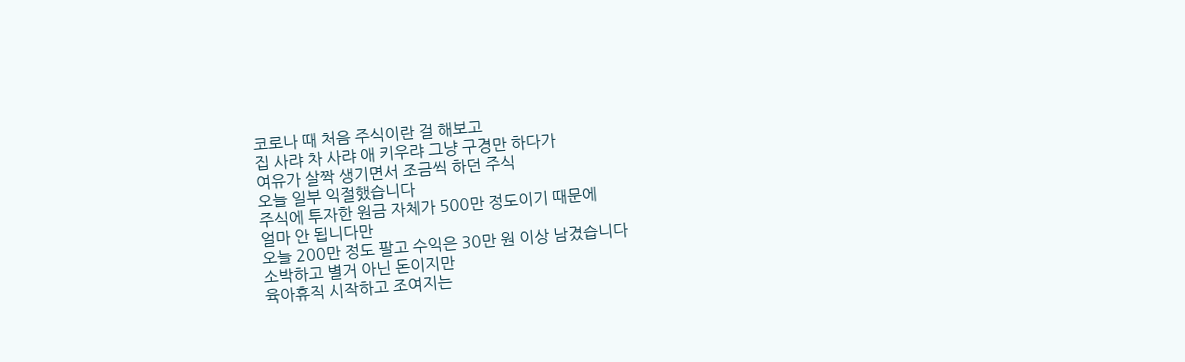코로나 때 처음 주식이란 걸 해보고
집 사랴 차 사랴 애 키우랴 그냥 구경만 하다가
여유가 살짝 생기면서 조금씩 하던 주식
오늘 일부 익절했습니다
주식에 투자한 원금 자체가 500만 정도이기 때문에
얼마 안 됩니다만
오늘 200만 정도 팔고 수익은 30만 원 이상 남겼습니다
소박하고 별거 아닌 돈이지만
육아휴직 시작하고 조여지는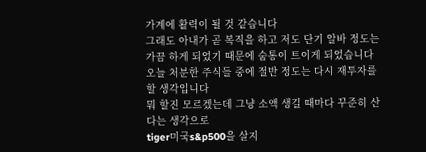가계에 활력이 될 것 같습니다
그래도 아내가 곧 복직을 하고 저도 단기 알바 정도는
가끔 하게 되었기 때문에 숨통이 트이게 되었습니다
오늘 처분한 주식들 중에 절반 정도는 다시 재투자를 할 생각입니다
뭐 할진 모르겠는데 그냥 소액 생길 때마다 꾸준히 산다는 생각으로
tiger미국s&p500을 살지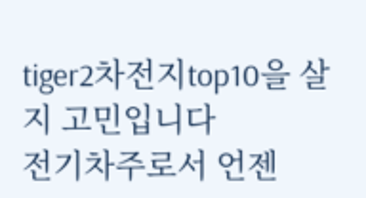tiger2차전지top10을 살지 고민입니다
전기차주로서 언젠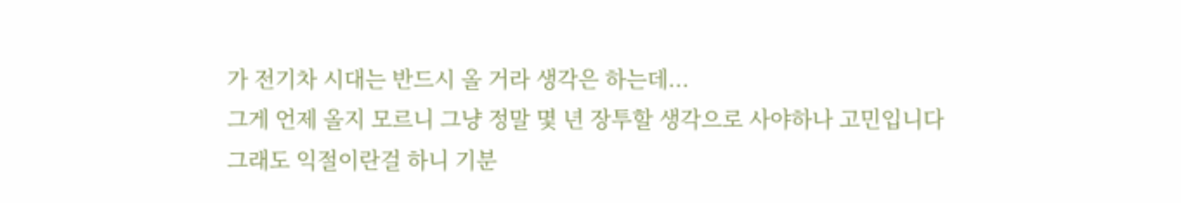가 전기차 시대는 반드시 올 거라 생각은 하는데...
그게 언제 올지 모르니 그냥 정말 몇 년 장투할 생각으로 사야하나 고민입니다
그래도 익절이란걸 하니 기분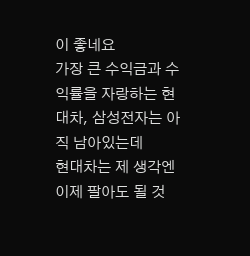이 좋네요
가장 큰 수익금과 수익률을 자랑하는 현대차, 삼성전자는 아직 남아있는데
현대차는 제 생각엔 이제 팔아도 될 것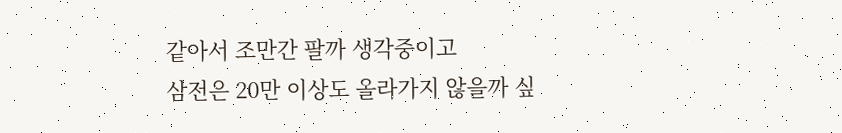같아서 조만간 팔까 생각중이고
삼전은 20만 이상도 올라가지 않을까 싶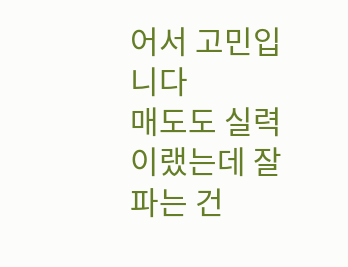어서 고민입니다
매도도 실력이랬는데 잘 파는 건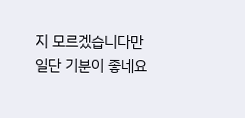지 모르겠습니다만
일단 기분이 좋네요